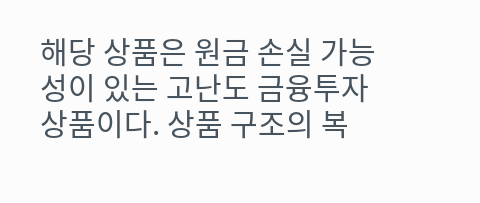해당 상품은 원금 손실 가능성이 있는 고난도 금융투자상품이다. 상품 구조의 복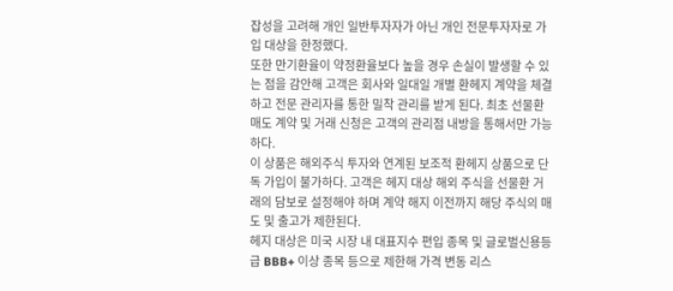잡성을 고려해 개인 일반투자자가 아닌 개인 전문투자자로 가입 대상을 한정했다.
또한 만기환율이 약정환율보다 높을 경우 손실이 발생할 수 있는 점을 감안해 고객은 회사와 일대일 개별 환헤지 계약을 체결하고 전문 관리자를 통한 밀착 관리를 받게 된다. 최초 선물환 매도 계약 및 거래 신청은 고객의 관리점 내방을 통해서만 가능하다.
이 상품은 해외주식 투자와 연계된 보조적 환헤지 상품으로 단독 가입이 불가하다. 고객은 헤지 대상 해외 주식을 선물환 거래의 담보로 설정해야 하며 계약 해지 이전까지 해당 주식의 매도 및 출고가 제한된다.
헤지 대상은 미국 시장 내 대표지수 편입 종목 및 글로벌신용등급 BBB+ 이상 종목 등으로 제한해 가격 변동 리스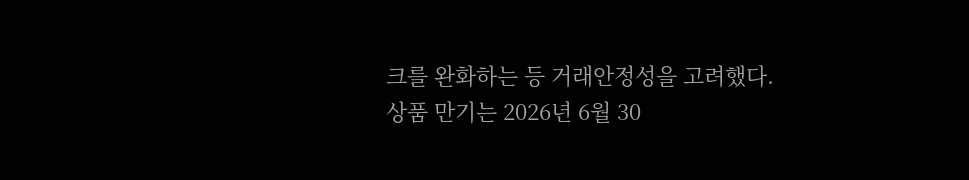크를 완화하는 등 거래안정성을 고려했다. 상품 만기는 2026년 6월 30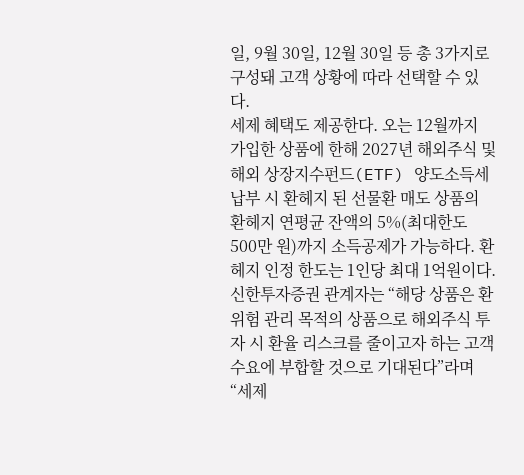일, 9월 30일, 12월 30일 등 총 3가지로 구성돼 고객 상황에 따라 선택할 수 있다.
세제 혜택도 제공한다. 오는 12월까지 가입한 상품에 한해 2027년 해외주식 및 해외 상장지수펀드(ETF) 양도소득세 납부 시 환헤지 된 선물환 매도 상품의 환헤지 연평균 잔액의 5%(최대한도 500만 원)까지 소득공제가 가능하다. 환헤지 인정 한도는 1인당 최대 1억원이다.
신한투자증권 관계자는 “해당 상품은 환위험 관리 목적의 상품으로 해외주식 투자 시 환율 리스크를 줄이고자 하는 고객 수요에 부합할 것으로 기대된다”라며 “세제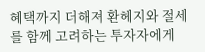혜택까지 더해져 환헤지와 절세를 함께 고려하는 투자자에게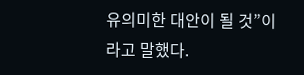유의미한 대안이 될 것”이라고 말했다.